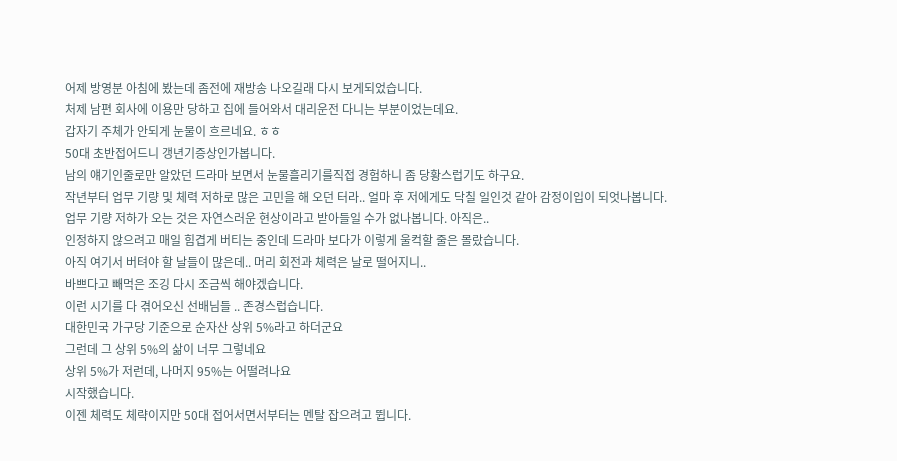어제 방영분 아침에 봤는데 좀전에 재방송 나오길래 다시 보게되었습니다.
처제 남편 회사에 이용만 당하고 집에 들어와서 대리운전 다니는 부분이었는데요.
갑자기 주체가 안되게 눈물이 흐르네요. ㅎㅎ
50대 초반접어드니 갱년기증상인가봅니다.
남의 얘기인줄로만 알았던 드라마 보면서 눈물흘리기를직접 경험하니 좀 당황스럽기도 하구요.
작년부터 업무 기량 및 체력 저하로 많은 고민을 해 오던 터라.. 얼마 후 저에게도 닥칠 일인것 같아 감정이입이 되엇나봅니다.
업무 기량 저하가 오는 것은 자연스러운 현상이라고 받아들일 수가 없나봅니다. 아직은..
인정하지 않으려고 매일 힘겹게 버티는 중인데 드라마 보다가 이렇게 울컥할 줄은 몰랐습니다.
아직 여기서 버텨야 할 날들이 많은데.. 머리 회전과 체력은 날로 떨어지니..
바쁘다고 빼먹은 조깅 다시 조금씩 해야겠습니다.
이런 시기를 다 겪어오신 선배님들 .. 존경스럽습니다.
대한민국 가구당 기준으로 순자산 상위 5%라고 하더군요
그런데 그 상위 5%의 삶이 너무 그렇네요
상위 5%가 저런데, 나머지 95%는 어떨려나요
시작했습니다.
이젠 체력도 체략이지만 50대 접어서면서부터는 멘탈 잡으려고 뜁니다.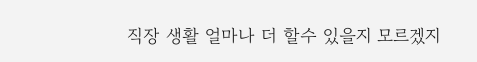직장 생활 얼마나 더 할수 있을지 모르겠지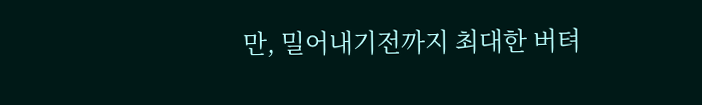만, 밀어내기전까지 최대한 버텨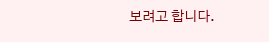보려고 합니다.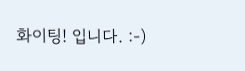화이팅! 입니다. :-)